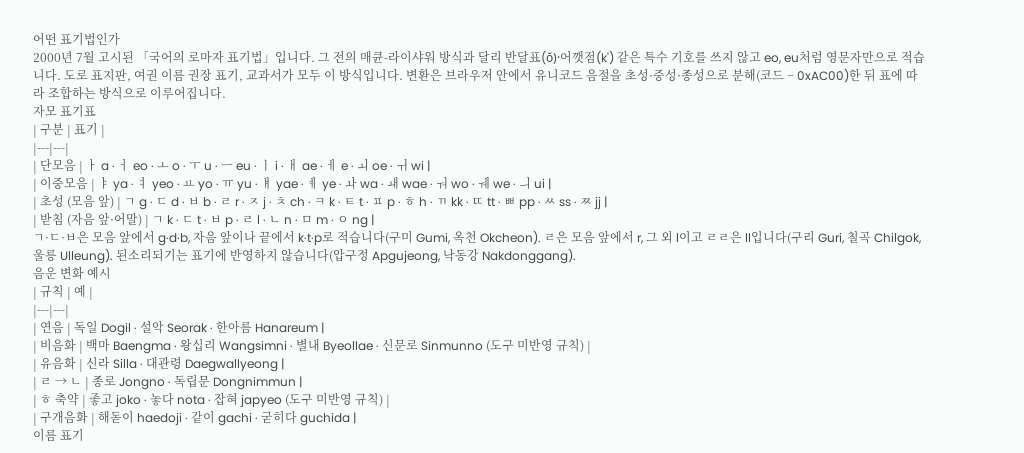어떤 표기법인가
2000년 7월 고시된 「국어의 로마자 표기법」입니다. 그 전의 매큔-라이샤워 방식과 달리 반달표(ŏ)·어깻점(k') 같은 특수 기호를 쓰지 않고 eo, eu처럼 영문자만으로 적습니다. 도로 표지판, 여권 이름 권장 표기, 교과서가 모두 이 방식입니다. 변환은 브라우저 안에서 유니코드 음절을 초성·중성·종성으로 분해(코드 − 0xAC00)한 뒤 표에 따라 조합하는 방식으로 이루어집니다.
자모 표기표
| 구분 | 표기 |
|---|---|
| 단모음 | ㅏ a · ㅓ eo · ㅗ o · ㅜ u · ㅡ eu · ㅣ i · ㅐ ae · ㅔ e · ㅚ oe · ㅟ wi |
| 이중모음 | ㅑ ya · ㅕ yeo · ㅛ yo · ㅠ yu · ㅒ yae · ㅖ ye · ㅘ wa · ㅙ wae · ㅝ wo · ㅞ we · ㅢ ui |
| 초성 (모음 앞) | ㄱ g · ㄷ d · ㅂ b · ㄹ r · ㅈ j · ㅊ ch · ㅋ k · ㅌ t · ㅍ p · ㅎ h · ㄲ kk · ㄸ tt · ㅃ pp · ㅆ ss · ㅉ jj |
| 받침 (자음 앞·어말) | ㄱ k · ㄷ t · ㅂ p · ㄹ l · ㄴ n · ㅁ m · ㅇ ng |
ㄱ·ㄷ·ㅂ은 모음 앞에서 g·d·b, 자음 앞이나 끝에서 k·t·p로 적습니다(구미 Gumi, 옥천 Okcheon). ㄹ은 모음 앞에서 r, 그 외 l이고 ㄹㄹ은 ll입니다(구리 Guri, 칠곡 Chilgok, 울릉 Ulleung). 된소리되기는 표기에 반영하지 않습니다(압구정 Apgujeong, 낙동강 Nakdonggang).
음운 변화 예시
| 규칙 | 예 |
|---|---|
| 연음 | 독일 Dogil · 설악 Seorak · 한아름 Hanareum |
| 비음화 | 백마 Baengma · 왕십리 Wangsimni · 별내 Byeollae · 신문로 Sinmunno (도구 미반영 규칙) |
| 유음화 | 신라 Silla · 대관령 Daegwallyeong |
| ㄹ → ㄴ | 종로 Jongno · 독립문 Dongnimmun |
| ㅎ 축약 | 좋고 joko · 놓다 nota · 잡혀 japyeo (도구 미반영 규칙) |
| 구개음화 | 해돋이 haedoji · 같이 gachi · 굳히다 guchida |
이름 표기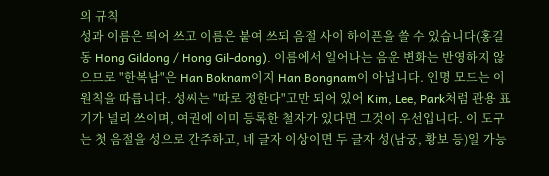의 규칙
성과 이름은 띄어 쓰고 이름은 붙여 쓰되 음절 사이 하이픈을 쓸 수 있습니다(홍길동 Hong Gildong / Hong Gil-dong). 이름에서 일어나는 음운 변화는 반영하지 않으므로 "한복남"은 Han Boknam이지 Han Bongnam이 아닙니다. 인명 모드는 이 원칙을 따릅니다. 성씨는 "따로 정한다"고만 되어 있어 Kim, Lee, Park처럼 관용 표기가 널리 쓰이며, 여권에 이미 등록한 철자가 있다면 그것이 우선입니다. 이 도구는 첫 음절을 성으로 간주하고, 네 글자 이상이면 두 글자 성(남궁, 황보 등)일 가능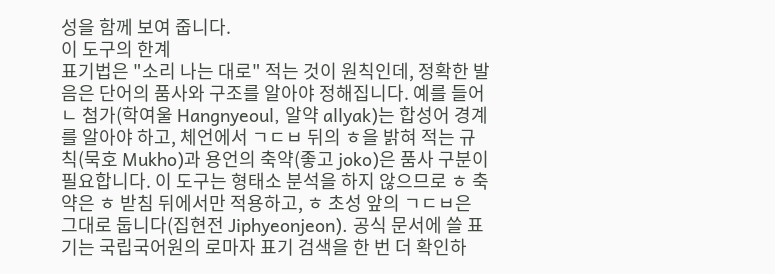성을 함께 보여 줍니다.
이 도구의 한계
표기법은 "소리 나는 대로" 적는 것이 원칙인데, 정확한 발음은 단어의 품사와 구조를 알아야 정해집니다. 예를 들어 ㄴ 첨가(학여울 Hangnyeoul, 알약 allyak)는 합성어 경계를 알아야 하고, 체언에서 ㄱㄷㅂ 뒤의 ㅎ을 밝혀 적는 규칙(묵호 Mukho)과 용언의 축약(좋고 joko)은 품사 구분이 필요합니다. 이 도구는 형태소 분석을 하지 않으므로 ㅎ 축약은 ㅎ 받침 뒤에서만 적용하고, ㅎ 초성 앞의 ㄱㄷㅂ은 그대로 둡니다(집현전 Jiphyeonjeon). 공식 문서에 쓸 표기는 국립국어원의 로마자 표기 검색을 한 번 더 확인하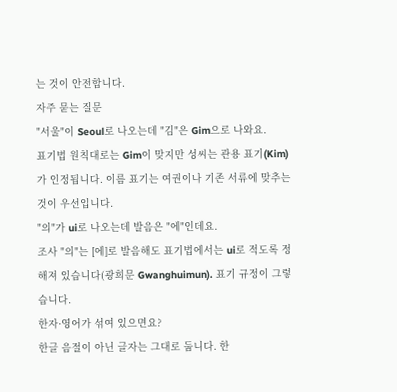는 것이 안전합니다.
자주 묻는 질문
"서울"이 Seoul로 나오는데 "김"은 Gim으로 나와요.
표기법 원칙대로는 Gim이 맞지만 성씨는 관용 표기(Kim)가 인정됩니다. 이름 표기는 여권이나 기존 서류에 맞추는 것이 우선입니다.
"의"가 ui로 나오는데 발음은 "에"인데요.
조사 "의"는 [에]로 발음해도 표기법에서는 ui로 적도록 정해져 있습니다(광희문 Gwanghuimun). 표기 규정이 그렇습니다.
한자·영어가 섞여 있으면요?
한글 음절이 아닌 글자는 그대로 둡니다. 한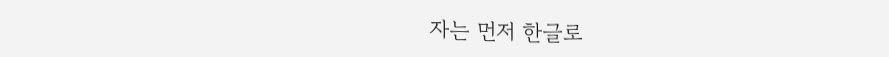자는 먼저 한글로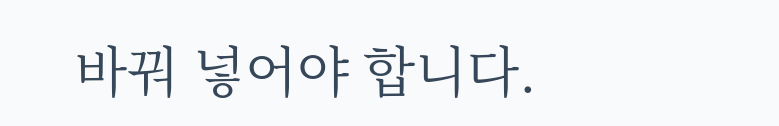바꿔 넣어야 합니다.